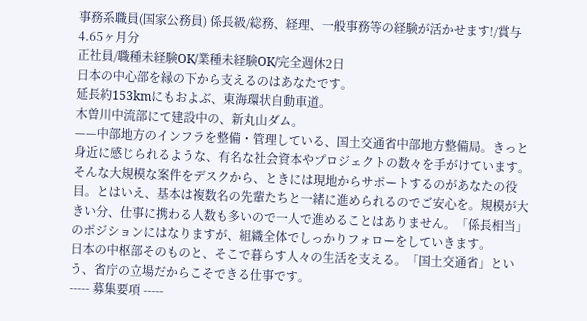事務系職員(国家公務員) 係長級/総務、経理、一般事務等の経験が活かせます!/賞与4.65ヶ月分
正社員/職種未経験OK/業種未経験OK/完全週休2日
日本の中心部を縁の下から支えるのはあなたです。
延長約153kmにもおよぶ、東海環状自動車道。
木曽川中流部にて建設中の、新丸山ダム。
——中部地方のインフラを整備・管理している、国土交通省中部地方整備局。きっと身近に感じられるような、有名な社会資本やプロジェクトの数々を手がけています。
そんな大規模な案件をデスクから、ときには現地からサポートするのがあなたの役目。とはいえ、基本は複数名の先輩たちと一緒に進められるのでご安心を。規模が大きい分、仕事に携わる人数も多いので一人で進めることはありません。「係長相当」のポジションにはなりますが、組織全体でしっかりフォローをしていきます。
日本の中枢部そのものと、そこで暮らす人々の生活を支える。「国土交通省」という、省庁の立場だからこそできる仕事です。
----- 募集要項 -----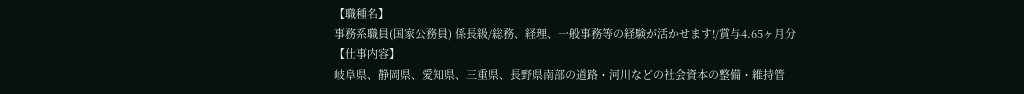【職種名】
事務系職員(国家公務員) 係長級/総務、経理、一般事務等の経験が活かせます!/賞与4.65ヶ月分
【仕事内容】
岐阜県、静岡県、愛知県、三重県、長野県南部の道路・河川などの社会資本の整備・維持管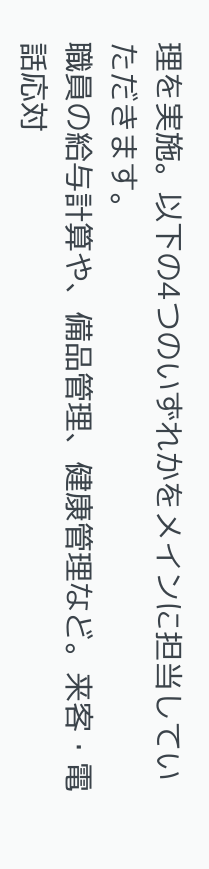理を実施。以下の4つのいずれかをメインに担当していただきます。
職員の給与計算や、備品管理、健康管理など。来客・電話応対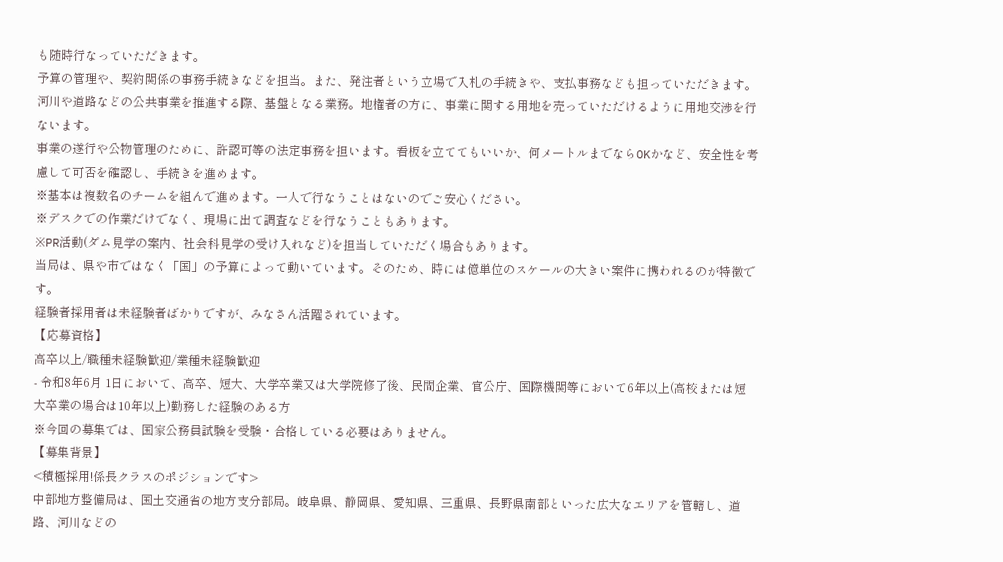も随時行なっていただきます。
予算の管理や、契約関係の事務手続きなどを担当。また、発注者という立場で入札の手続きや、支払事務なども担っていただきます。
河川や道路などの公共事業を推進する際、基盤となる業務。地権者の方に、事業に関する用地を売っていただけるように用地交渉を行ないます。
事業の遂行や公物管理のために、許認可等の法定事務を担います。看板を立ててもいいか、何メートルまでならOKかなど、安全性を考慮して可否を確認し、手続きを進めます。
※基本は複数名のチームを組んで進めます。一人で行なうことはないのでご安心ください。
※デスクでの作業だけでなく、現場に出て調査などを行なうこともあります。
※PR活動(ダム見学の案内、社会科見学の受け入れなど)を担当していただく場合もあります。
当局は、県や市ではなく「国」の予算によって動いています。そのため、時には億単位のスケールの大きい案件に携われるのが特徴です。
経験者採用者は未経験者ばかりですが、みなさん活躍されています。
【応募資格】
高卒以上/職種未経験歓迎/業種未経験歓迎
- 令和8年6月 1日において、高卒、短大、大学卒業又は大学院修了後、民間企業、官公庁、国際機関等において6年以上(高校または短大卒業の場合は10年以上)勤務した経験のある方
※今回の募集では、国家公務員試験を受験・合格している必要はありません。
【募集背景】
<積極採用!係長クラスのポジションです>
中部地方整備局は、国土交通省の地方支分部局。岐阜県、静岡県、愛知県、三重県、長野県南部といった広大なエリアを管轄し、道路、河川などの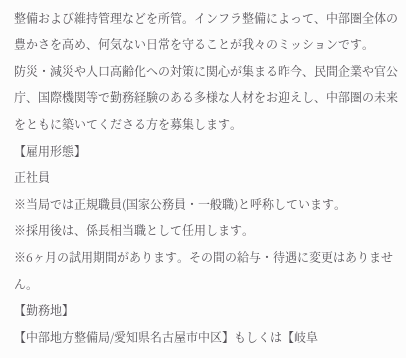整備および維持管理などを所管。インフラ整備によって、中部圏全体の豊かさを高め、何気ない日常を守ることが我々のミッションです。
防災・減災や人口高齢化への対策に関心が集まる昨今、民間企業や官公庁、国際機関等で勤務経験のある多様な人材をお迎えし、中部圏の未来をともに築いてくださる方を募集します。
【雇用形態】
正社員
※当局では正規職員(国家公務員・一般職)と呼称しています。
※採用後は、係長相当職として任用します。
※6ヶ月の試用期間があります。その間の給与・待遇に変更はありません。
【勤務地】
【中部地方整備局/愛知県名古屋市中区】もしくは【岐阜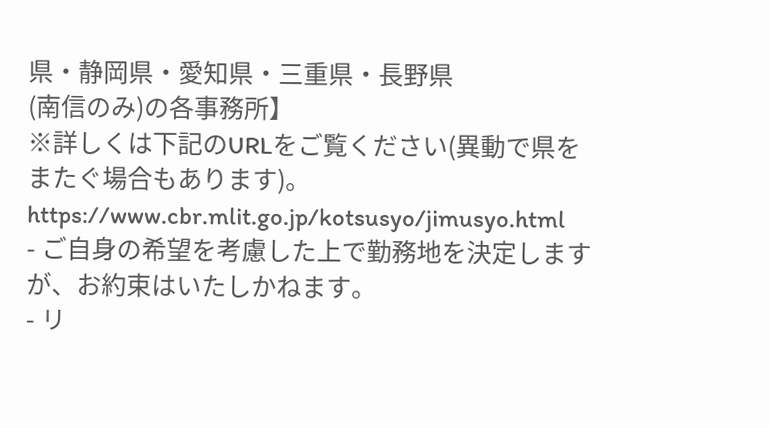県・静岡県・愛知県・三重県・長野県
(南信のみ)の各事務所】
※詳しくは下記のURLをご覧ください(異動で県をまたぐ場合もあります)。
https://www.cbr.mlit.go.jp/kotsusyo/jimusyo.html
- ご自身の希望を考慮した上で勤務地を決定しますが、お約束はいたしかねます。
- リ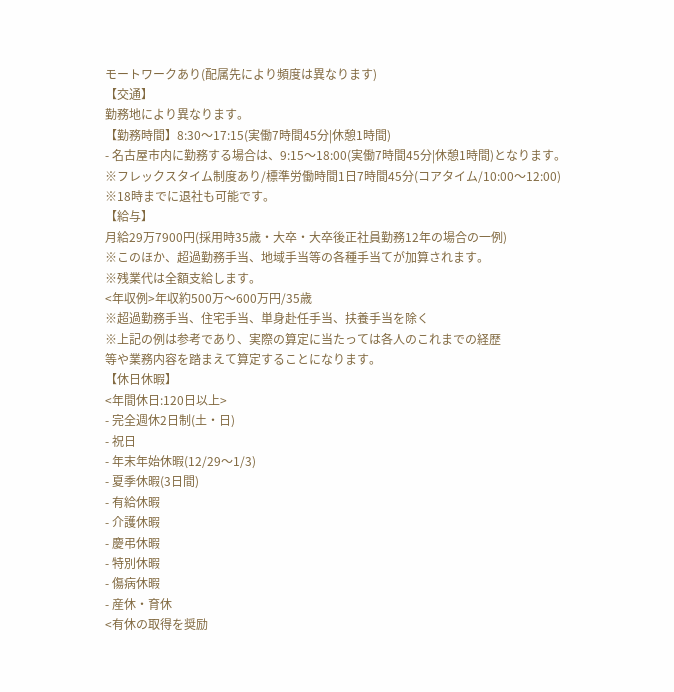モートワークあり(配属先により頻度は異なります)
【交通】
勤務地により異なります。
【勤務時間】8:30〜17:15(実働7時間45分|休憩1時間)
- 名古屋市内に勤務する場合は、9:15〜18:00(実働7時間45分|休憩1時間)となります。
※フレックスタイム制度あり/標準労働時間1日7時間45分(コアタイム/10:00〜12:00)
※18時までに退社も可能です。
【給与】
月給29万7900円(採用時35歳・大卒・大卒後正社員勤務12年の場合の一例)
※このほか、超過勤務手当、地域手当等の各種手当てが加算されます。
※残業代は全額支給します。
<年収例>年収約500万〜600万円/35歳
※超過勤務手当、住宅手当、単身赴任手当、扶養手当を除く
※上記の例は参考であり、実際の算定に当たっては各人のこれまでの経歴
等や業務内容を踏まえて算定することになります。
【休日休暇】
<年間休日:120日以上>
- 完全週休2日制(土・日)
- 祝日
- 年末年始休暇(12/29〜1/3)
- 夏季休暇(3日間)
- 有給休暇
- 介護休暇
- 慶弔休暇
- 特別休暇
- 傷病休暇
- 産休・育休
<有休の取得を奨励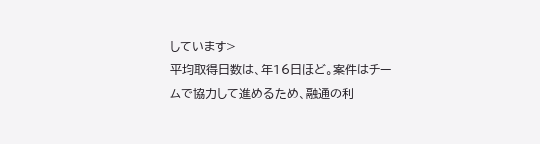しています>
平均取得日数は、年16日ほど。案件はチームで協力して進めるため、融通の利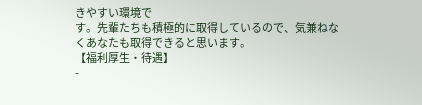きやすい環境で
す。先輩たちも積極的に取得しているので、気兼ねなくあなたも取得できると思います。
【福利厚生・待遇】
-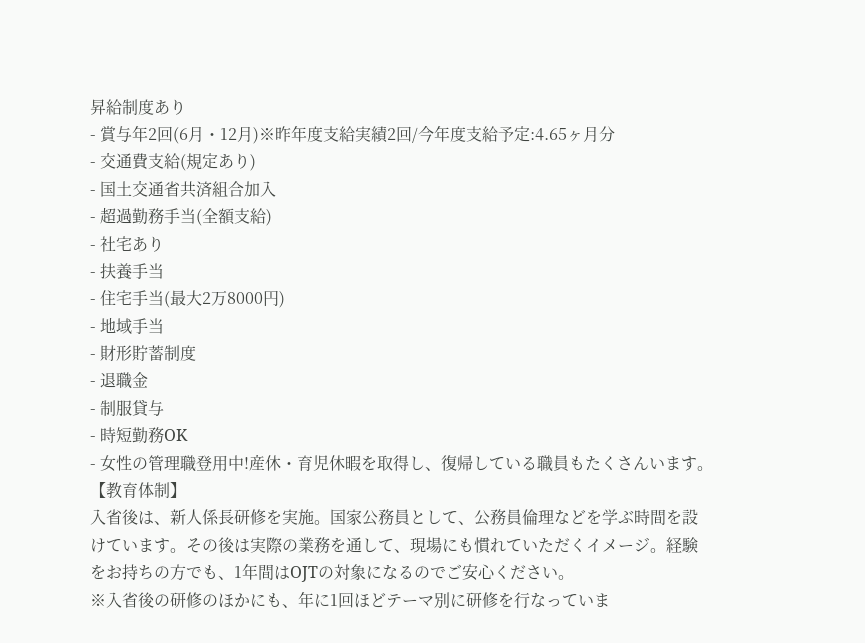昇給制度あり
- 賞与年2回(6月・12月)※昨年度支給実績2回/今年度支給予定:4.65ヶ月分
- 交通費支給(規定あり)
- 国土交通省共済組合加入
- 超過勤務手当(全額支給)
- 社宅あり
- 扶養手当
- 住宅手当(最大2万8000円)
- 地域手当
- 財形貯蓄制度
- 退職金
- 制服貸与
- 時短勤務OK
- 女性の管理職登用中!産休・育児休暇を取得し、復帰している職員もたくさんいます。
【教育体制】
入省後は、新人係長研修を実施。国家公務員として、公務員倫理などを学ぶ時間を設けています。その後は実際の業務を通して、現場にも慣れていただくイメージ。経験をお持ちの方でも、1年間はOJTの対象になるのでご安心ください。
※入省後の研修のほかにも、年に1回ほどテーマ別に研修を行なっていま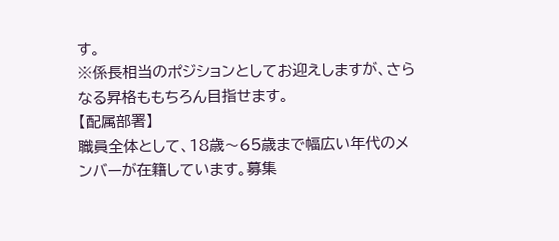す。
※係長相当のポジションとしてお迎えしますが、さらなる昇格ももちろん目指せます。
【配属部署】
職員全体として、18歳〜65歳まで幅広い年代のメンバーが在籍しています。募集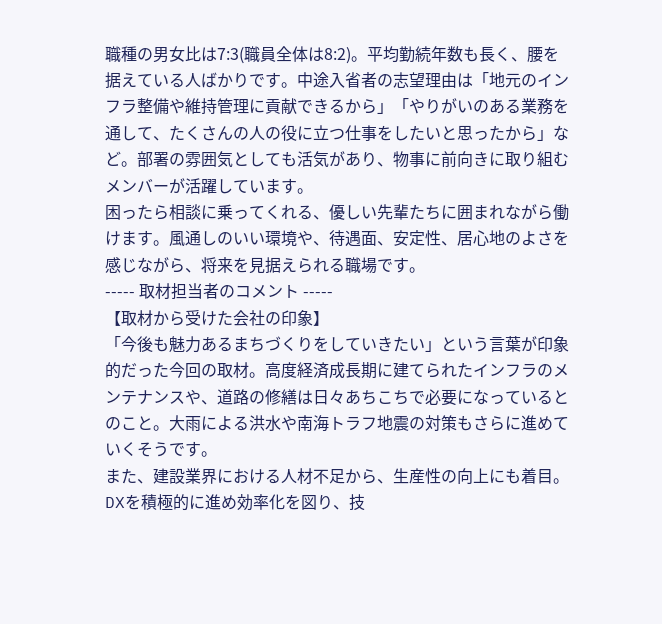職種の男女比は7:3(職員全体は8:2)。平均勤続年数も長く、腰を据えている人ばかりです。中途入省者の志望理由は「地元のインフラ整備や維持管理に貢献できるから」「やりがいのある業務を通して、たくさんの人の役に立つ仕事をしたいと思ったから」など。部署の雰囲気としても活気があり、物事に前向きに取り組むメンバーが活躍しています。
困ったら相談に乗ってくれる、優しい先輩たちに囲まれながら働けます。風通しのいい環境や、待遇面、安定性、居心地のよさを感じながら、将来を見据えられる職場です。
----- 取材担当者のコメント -----
【取材から受けた会社の印象】
「今後も魅力あるまちづくりをしていきたい」という言葉が印象的だった今回の取材。高度経済成長期に建てられたインフラのメンテナンスや、道路の修繕は日々あちこちで必要になっているとのこと。大雨による洪水や南海トラフ地震の対策もさらに進めていくそうです。
また、建設業界における人材不足から、生産性の向上にも着目。DXを積極的に進め効率化を図り、技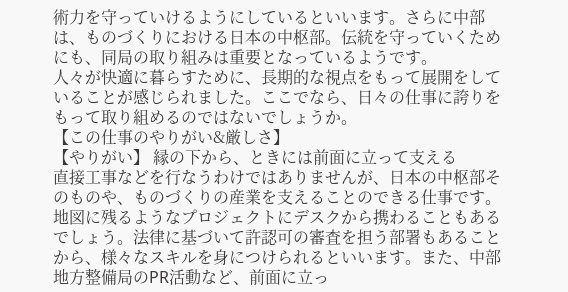術力を守っていけるようにしているといいます。さらに中部は、ものづくりにおける日本の中枢部。伝統を守っていくためにも、同局の取り組みは重要となっているようです。
人々が快適に暮らすために、長期的な視点をもって展開をしていることが感じられました。ここでなら、日々の仕事に誇りをもって取り組めるのではないでしょうか。
【この仕事のやりがい&厳しさ】
【やりがい】 縁の下から、ときには前面に立って支える
直接工事などを行なうわけではありませんが、日本の中枢部そのものや、ものづくりの産業を支えることのできる仕事です。地図に残るようなプロジェクトにデスクから携わることもあるでしょう。法律に基づいて許認可の審査を担う部署もあることから、様々なスキルを身につけられるといいます。また、中部地方整備局のPR活動など、前面に立っ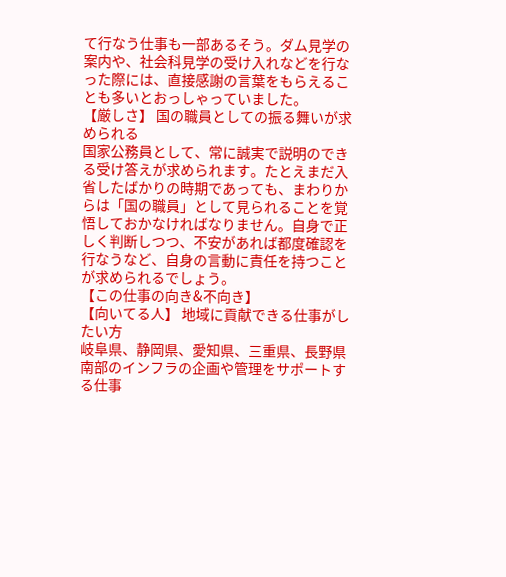て行なう仕事も一部あるそう。ダム見学の案内や、社会科見学の受け入れなどを行なった際には、直接感謝の言葉をもらえることも多いとおっしゃっていました。
【厳しさ】 国の職員としての振る舞いが求められる
国家公務員として、常に誠実で説明のできる受け答えが求められます。たとえまだ入省したばかりの時期であっても、まわりからは「国の職員」として見られることを覚悟しておかなければなりません。自身で正しく判断しつつ、不安があれば都度確認を行なうなど、自身の言動に責任を持つことが求められるでしょう。
【この仕事の向き&不向き】
【向いてる人】 地域に貢献できる仕事がしたい方
岐阜県、静岡県、愛知県、三重県、長野県南部のインフラの企画や管理をサポートする仕事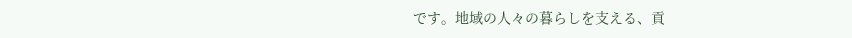です。地域の人々の暮らしを支える、貢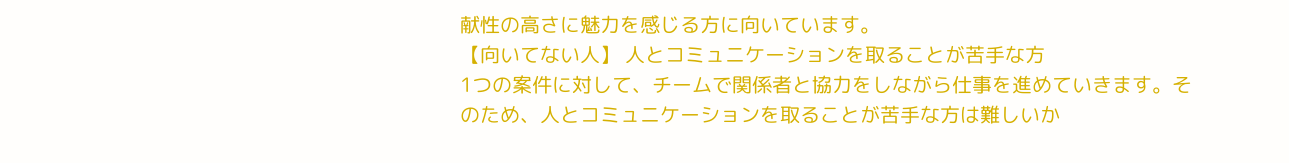献性の高さに魅力を感じる方に向いています。
【向いてない人】 人とコミュニケーションを取ることが苦手な方
1つの案件に対して、チームで関係者と協力をしながら仕事を進めていきます。そのため、人とコミュニケーションを取ることが苦手な方は難しいか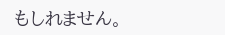もしれません。